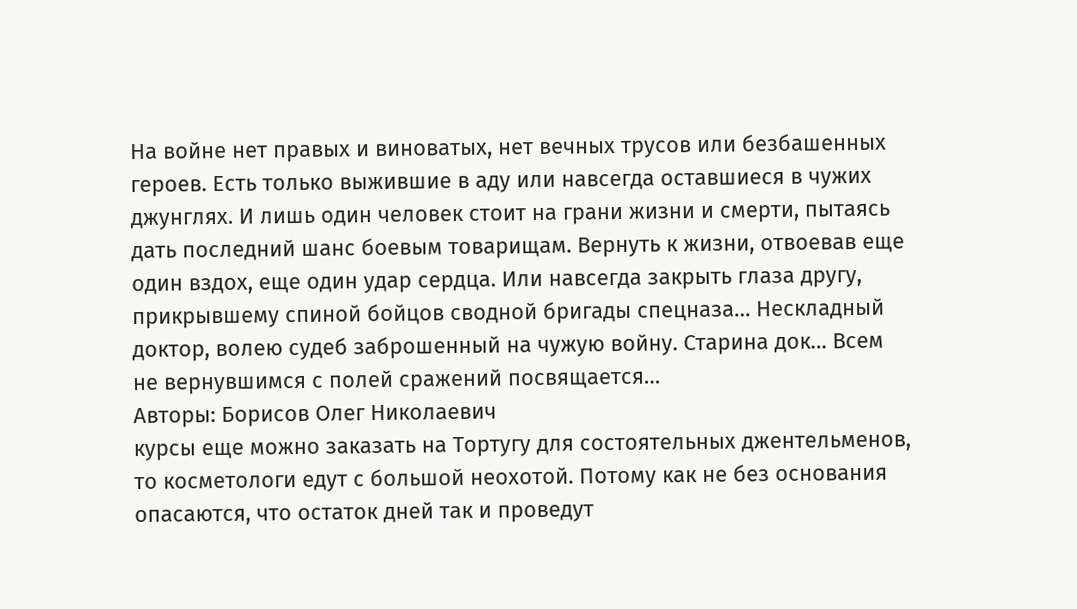На войне нет правых и виноватых, нет вечных трусов или безбашенных героев. Есть только выжившие в аду или навсегда оставшиеся в чужих джунглях. И лишь один человек стоит на грани жизни и смерти, пытаясь дать последний шанс боевым товарищам. Вернуть к жизни, отвоевав еще один вздох, еще один удар сердца. Или навсегда закрыть глаза другу, прикрывшему спиной бойцов сводной бригады спецназа… Нескладный доктор, волею судеб заброшенный на чужую войну. Старина док… Всем не вернувшимся с полей сражений посвящается…
Авторы: Борисов Олег Николаевич
курсы еще можно заказать на Тортугу для состоятельных джентельменов, то косметологи едут с большой неохотой. Потому как не без основания опасаются, что остаток дней так и проведут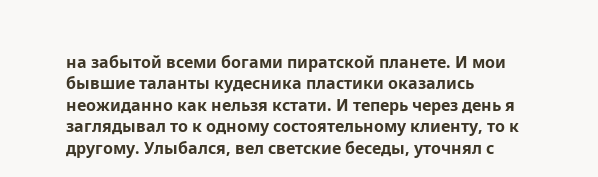на забытой всеми богами пиратской планете. И мои бывшие таланты кудесника пластики оказались неожиданно как нельзя кстати. И теперь через день я заглядывал то к одному состоятельному клиенту, то к другому. Улыбался, вел светские беседы, уточнял с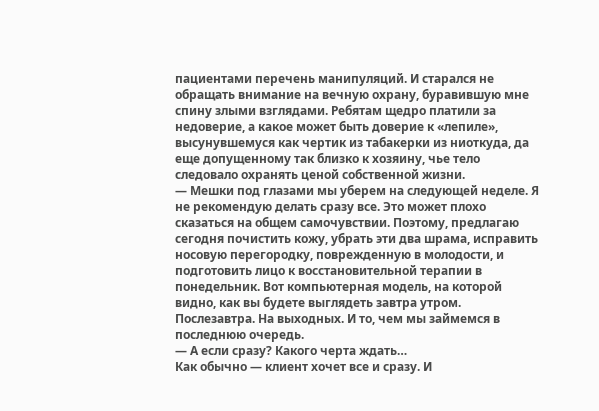пациентами перечень манипуляций. И старался не обращать внимание на вечную охрану, буравившую мне спину злыми взглядами. Ребятам щедро платили за недоверие, а какое может быть доверие к «лепиле», высунувшемуся как чертик из табакерки из ниоткуда, да еще допущенному так близко к хозяину, чье тело следовало охранять ценой собственной жизни.
— Мешки под глазами мы уберем на следующей неделе. Я не рекомендую делать сразу все. Это может плохо сказаться на общем самочувствии. Поэтому, предлагаю сегодня почистить кожу, убрать эти два шрама, исправить носовую перегородку, поврежденную в молодости, и подготовить лицо к восстановительной терапии в понедельник. Вот компьютерная модель, на которой видно, как вы будете выглядеть завтра утром. Послезавтра. На выходных. И то, чем мы займемся в последнюю очередь.
— А если сразу? Какого черта ждать…
Как обычно — клиент хочет все и сразу. И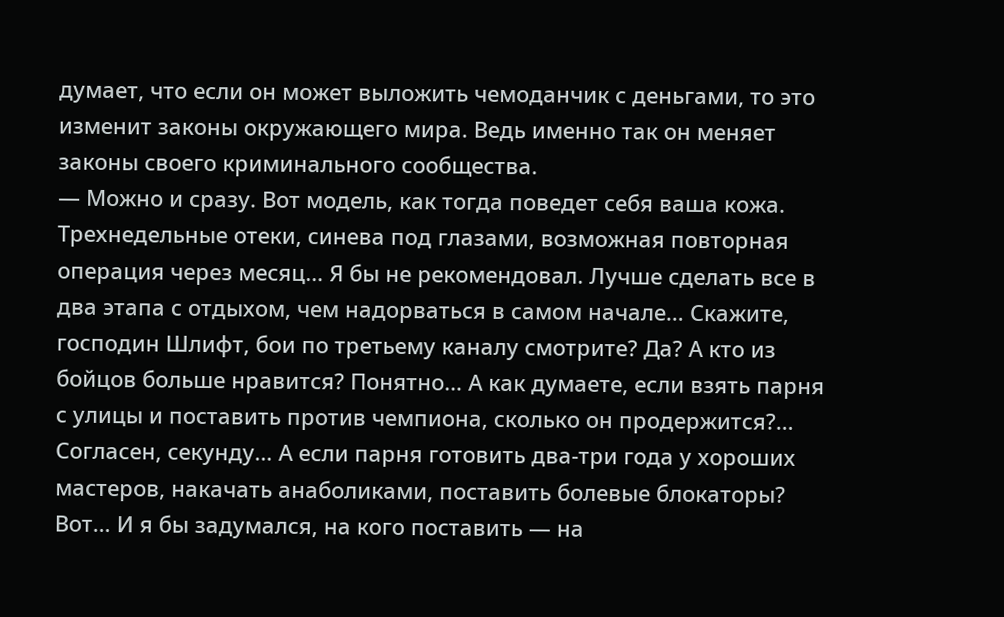думает, что если он может выложить чемоданчик с деньгами, то это изменит законы окружающего мира. Ведь именно так он меняет законы своего криминального сообщества.
— Можно и сразу. Вот модель, как тогда поведет себя ваша кожа. Трехнедельные отеки, синева под глазами, возможная повторная операция через месяц… Я бы не рекомендовал. Лучше сделать все в два этапа с отдыхом, чем надорваться в самом начале… Скажите, господин Шлифт, бои по третьему каналу смотрите? Да? А кто из бойцов больше нравится? Понятно… А как думаете, если взять парня с улицы и поставить против чемпиона, сколько он продержится?… Согласен, секунду… А если парня готовить два-три года у хороших мастеров, накачать анаболиками, поставить болевые блокаторы? Вот… И я бы задумался, на кого поставить — на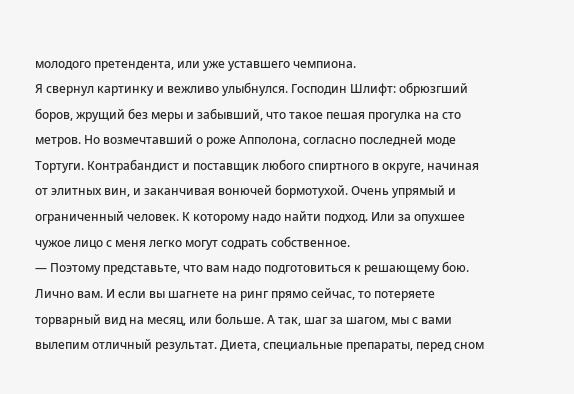молодого претендента, или уже уставшего чемпиона.
Я свернул картинку и вежливо улыбнулся. Господин Шлифт: обрюзгший боров, жрущий без меры и забывший, что такое пешая прогулка на сто метров. Но возмечтавший о роже Апполона, согласно последней моде Тортуги. Контрабандист и поставщик любого спиртного в округе, начиная от элитных вин, и заканчивая вонючей бормотухой. Очень упрямый и ограниченный человек. К которому надо найти подход. Или за опухшее чужое лицо с меня легко могут содрать собственное.
— Поэтому представьте, что вам надо подготовиться к решающему бою. Лично вам. И если вы шагнете на ринг прямо сейчас, то потеряете торварный вид на месяц, или больше. А так, шаг за шагом, мы с вами вылепим отличный результат. Диета, специальные препараты, перед сном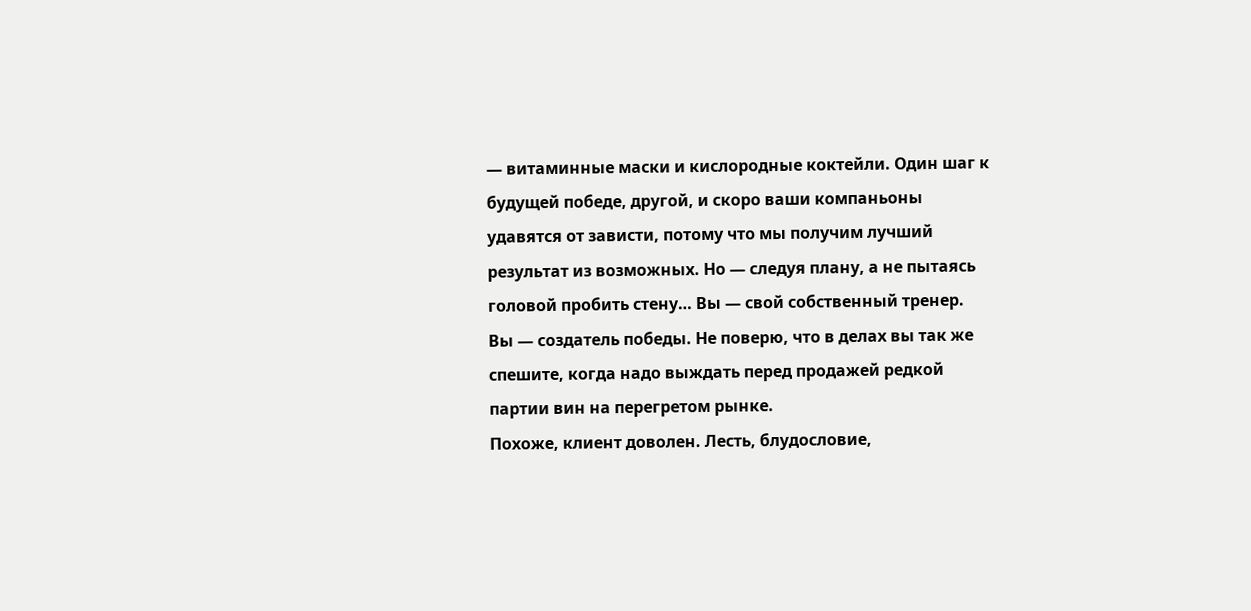— витаминные маски и кислородные коктейли. Один шаг к будущей победе, другой, и скоро ваши компаньоны удавятся от зависти, потому что мы получим лучший результат из возможных. Но — следуя плану, а не пытаясь головой пробить стену… Вы — свой собственный тренер. Вы — создатель победы. Не поверю, что в делах вы так же спешите, когда надо выждать перед продажей редкой партии вин на перегретом рынке.
Похоже, клиент доволен. Лесть, блудословие,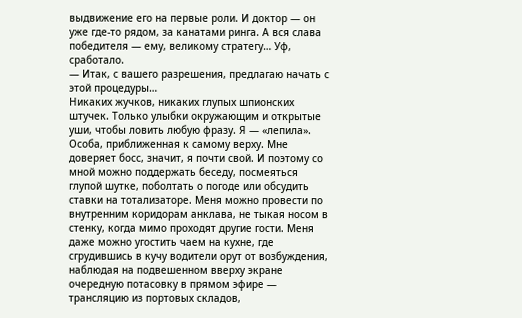выдвижение его на первые роли. И доктор — он уже где-то рядом, за канатами ринга. А вся слава победителя — ему, великому стратегу… Уф, сработало.
— Итак, с вашего разрешения, предлагаю начать с этой процедуры…
Никаких жучков, никаких глупых шпионских штучек. Только улыбки окружающим и открытые уши, чтобы ловить любую фразу. Я — «лепила». Особа, приближенная к самому верху. Мне доверяет босс, значит, я почти свой. И поэтому со мной можно поддержать беседу, посмеяться глупой шутке, поболтать о погоде или обсудить ставки на тотализаторе. Меня можно провести по внутренним коридорам анклава, не тыкая носом в стенку, когда мимо проходят другие гости. Меня даже можно угостить чаем на кухне, где сгрудившись в кучу водители орут от возбуждения, наблюдая на подвешенном вверху экране очередную потасовку в прямом эфире — трансляцию из портовых складов,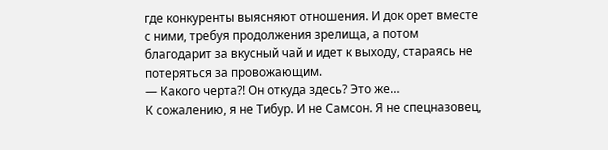где конкуренты выясняют отношения. И док орет вместе с ними, требуя продолжения зрелища, а потом благодарит за вкусный чай и идет к выходу, стараясь не потеряться за провожающим.
— Какого черта?! Он откуда здесь? Это же…
К сожалению, я не Тибур. И не Самсон. Я не спецназовец,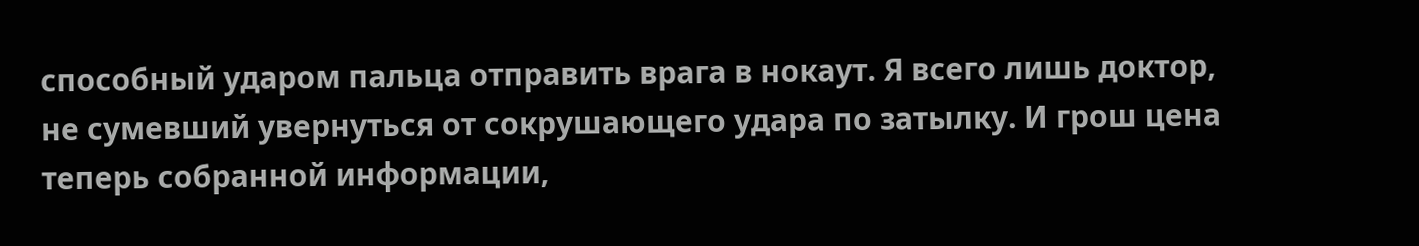способный ударом пальца отправить врага в нокаут. Я всего лишь доктор, не сумевший увернуться от сокрушающего удара по затылку. И грош цена теперь собранной информации,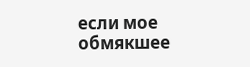если мое обмякшее